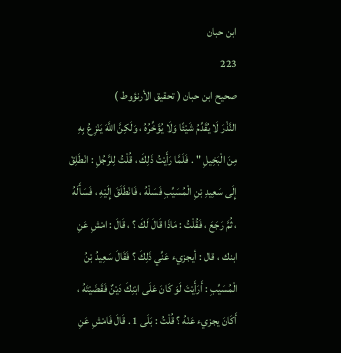ابن حبان
223
صحيح ابن حبان ( تحقيق الأرنؤوط )
النَّذْرَ لَا يُقَدِّمُ شَيْئًا وَلَا يُؤَخِّرُهُ ، وَلَكِنَّ اللَّهَ يَنْزِعُ بِهِ مِنَ الْبَخِيلِ " . فَلَمَّا رَأَيْتُ ذَلِكَ ، قُلْتُ لِلرَّجُلِ : انْطَلِقْ إِلَى سَعِيدِ بْنِ الْمُسَيِّبِ فَسَلْهُ ، فَانْطَلَقَ إِلَيْهِ ، فَسَأَلَهُ ، ثُمَّ رَجَعَ ، فَقُلْتُ : مَاذَا قَالَ لَكَ ؟ ، قَالَ : امْشِ عَنِ ابنك ، قال : أيجزيء عَنِّي ذَلِكَ ؟ فَقَالَ سَعِيدُ بْنُ الْمُسَيِّبِ : أَرَأَيْتَ لَوَ كَانَ عَلَى ابْنِكَ دَيْنٌ فَقَضَيْتَهُ ، أَكَانَ يجزيء عَنْهُ ؟ قُلْتُ : بَلَى 1 . قَالَ فَامْشِ عَنِ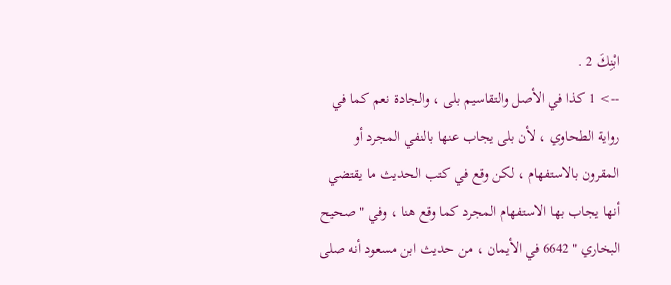ابْنِكَ 2 .
--> 1 كذا في الأصل والتقاسيم بلى ، والجادة نعم كما في رواية الطحاوي ، لأن بلى يجاب عنها بالنفي المجرد أو المقرون بالاستفهام ، لكن وقع في كتب الحديث ما يقتضي أنها يجاب بها الاستفهام المجرد كما وقع هنا ، وفي " صحيح البخاري " 6642 في الأيمان ، من حديث ابن مسعود أنه صلى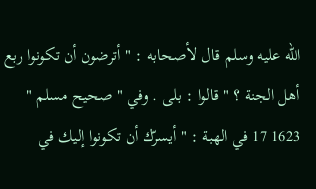الله عليه وسلم قال لأصحابه : " أترضون أن تكونوا ربع أهل الجنة ؟ " قالوا : بلى . وفي " صحيح مسلم " 1623 17 في الهبة : " أيسرّك أن تكونوا إليك في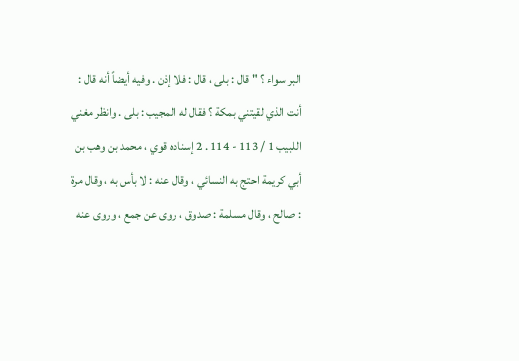البر سواء ؟ " قال : بلى ، قال : فلا إذن . وفيه أيضاً أنه قال : أنت الذي لقيتني بمكة ؟ فقال له المجيب : بلى . وانظر مغني اللبيب 1 / 113 - 114 . 2 إسناده قوي ، محمد بن وهب بن أبي كريمة احتج به النسائي ، وقال عنه : لا بأس به ، وقال مرة : صالح ، وقال مسلمة : صدوق ، روى عن جمع ، وروى عنه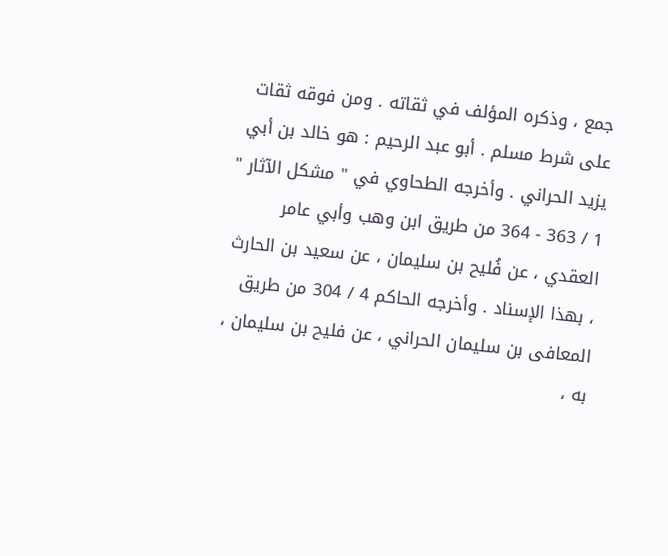جمع ، وذكره المؤلف في ثقاته . ومن فوقه ثقات على شرط مسلم . أبو عبد الرحيم : هو خالد بن أبي يزيد الحراني . وأخرجه الطحاوي في " مشكل الآثار " 1 / 363 - 364 من طريق ابن وهب وأبي عامر العقدي ، عن فُليح بن سليمان ، عن سعيد بن الحارث ، بهذا الإسناد . وأخرجه الحاكم 4 / 304 من طريق المعافى بن سليمان الحراني ، عن فليح بن سليمان ، به ،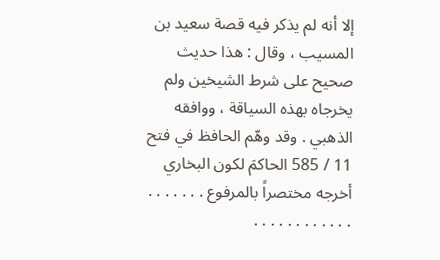إلا أنه لم يذكر فيه قصة سعيد بن المسيب ، وقال : هذا حديث صحيح على شرط الشيخين ولم يخرجاه بهذه السياقة ، ووافقه الذهبي . وقد وهّم الحافظ في فتح 11 / 585 الحاكمَ لكون البخاري أخرجه مختصراً بالمرفوع . . . . . . . . . . . . . . . . . . .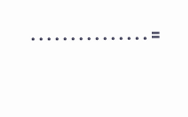. . . . . . . . . . . . . . . =